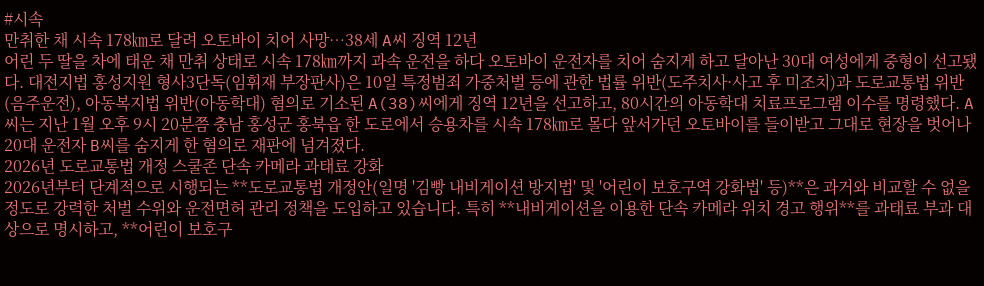#시속
만취한 채 시속 178㎞로 달려 오토바이 치어 사망…38세 A씨 징역 12년
어린 두 딸을 차에 태운 채 만취 상태로 시속 178㎞까지 과속 운전을 하다 오토바이 운전자를 치어 숨지게 하고 달아난 30대 여성에게 중형이 선고됐다. 대전지법 홍성지원 형사3단독(임휘재 부장판사)은 10일 특정범죄 가중처벌 등에 관한 법률 위반(도주치사·사고 후 미조치)과 도로교통법 위반(음주운전), 아동복지법 위반(아동학대) 혐의로 기소된 A(38)씨에게 징역 12년을 선고하고, 80시간의 아동학대 치료프로그램 이수를 명령했다. A씨는 지난 1월 오후 9시 20분쯤 충남 홍성군 홍북읍 한 도로에서 승용차를 시속 178㎞로 몰다 앞서가던 오토바이를 들이받고 그대로 현장을 벗어나 20대 운전자 B씨를 숨지게 한 혐의로 재판에 넘겨졌다.
2026년 도로교통법 개정 스쿨존 단속 카메라 과태료 강화
2026년부터 단계적으로 시행되는 **도로교통법 개정안(일명 '김빵 내비게이션 방지법' 및 '어린이 보호구역 강화법' 등)**은 과거와 비교할 수 없을 정도로 강력한 처벌 수위와 운전면허 관리 정책을 도입하고 있습니다. 특히 **내비게이션을 이용한 단속 카메라 위치 경고 행위**를 과태료 부과 대상으로 명시하고, **어린이 보호구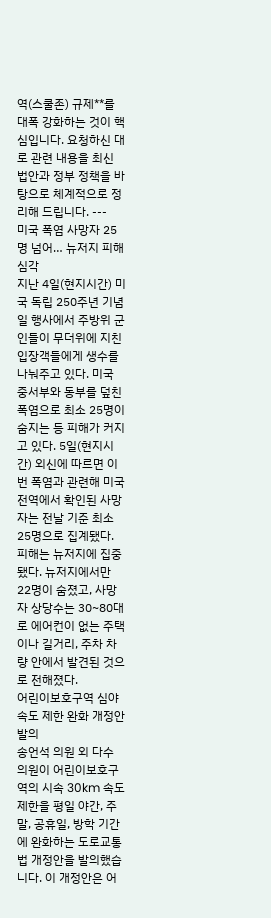역(스쿨존) 규제**를 대폭 강화하는 것이 핵심입니다. 요청하신 대로 관련 내용을 최신 법안과 정부 정책을 바탕으로 체계적으로 정리해 드립니다. ---
미국 폭염 사망자 25명 넘어… 뉴저지 피해 심각
지난 4일(현지시간) 미국 독립 250주년 기념일 행사에서 주방위 군인들이 무더위에 지친 입장객들에게 생수를 나눠주고 있다. 미국 중서부와 동부를 덮친 폭염으로 최소 25명이 숨지는 등 피해가 커지고 있다. 5일(현지시간) 외신에 따르면 이번 폭염과 관련해 미국 전역에서 확인된 사망자는 전날 기준 최소 25명으로 집계됐다. 피해는 뉴저지에 집중됐다. 뉴저지에서만 22명이 숨졌고, 사망자 상당수는 30~80대로 에어컨이 없는 주택이나 길거리, 주차 차량 안에서 발견된 것으로 전해졌다.
어린이보호구역 심야 속도 제한 완화 개정안 발의
송언석 의원 외 다수 의원이 어린이보호구역의 시속 30km 속도 제한을 평일 야간, 주말, 공휴일, 방학 기간에 완화하는 도로교통법 개정안을 발의했습니다. 이 개정안은 어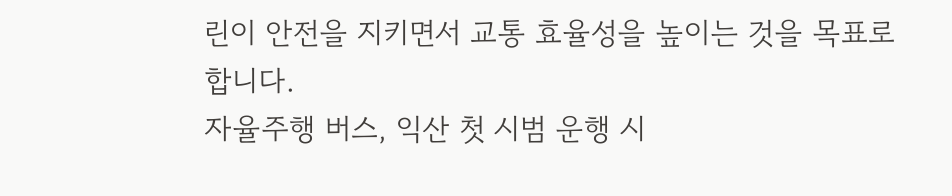린이 안전을 지키면서 교통 효율성을 높이는 것을 목표로 합니다.
자율주행 버스, 익산 첫 시범 운행 시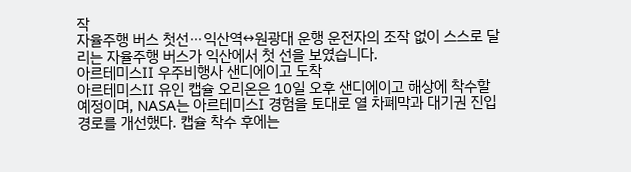작
자율주행 버스 첫선⋯익산역↔원광대 운행 운전자의 조작 없이 스스로 달리는 자율주행 버스가 익산에서 첫 선을 보였습니다.
아르테미스Ⅱ 우주비행사 샌디에이고 도착
아르테미스Ⅱ 유인 캡슐 오리온은 10일 오후 샌디에이고 해상에 착수할 예정이며, NASA는 아르테미스Ⅰ 경험을 토대로 열 차폐막과 대기권 진입 경로를 개선했다. 캡슐 착수 후에는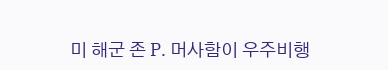미 해군 존 P. 머사함이 우주비행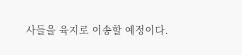사들을 육지로 이송할 예정이다.